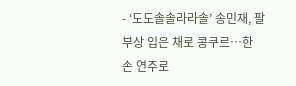- ‘도도솔솔라라솔’ 송민재, 팔 부상 입은 채로 콩쿠르…한 손 연주로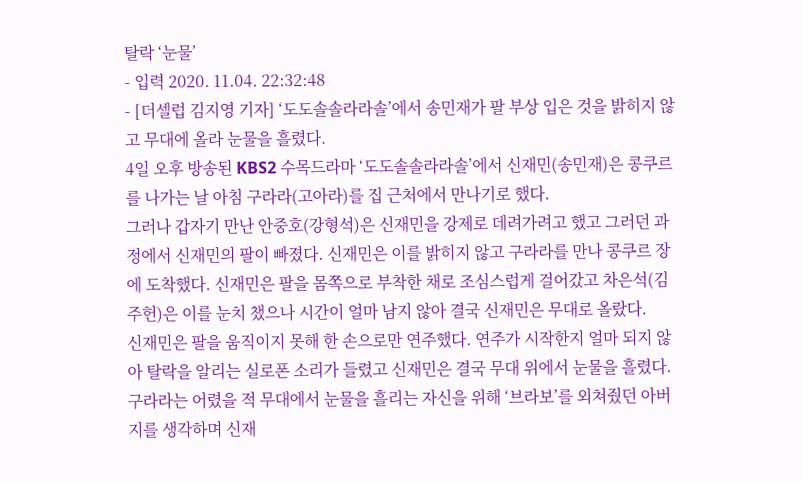탈락 ‘눈물’
- 입력 2020. 11.04. 22:32:48
- [더셀럽 김지영 기자] ‘도도솔솔라라솔’에서 송민재가 팔 부상 입은 것을 밝히지 않고 무대에 올라 눈물을 흘렸다.
4일 오후 방송된 KBS2 수목드라마 ‘도도솔솔라라솔’에서 신재민(송민재)은 콩쿠르를 나가는 날 아침 구라라(고아라)를 집 근처에서 만나기로 했다.
그러나 갑자기 만난 안중호(강형석)은 신재민을 강제로 데려가려고 했고 그러던 과정에서 신재민의 팔이 빠졌다. 신재민은 이를 밝히지 않고 구라라를 만나 콩쿠르 장에 도착했다. 신재민은 팔을 몸쪽으로 부착한 채로 조심스럽게 걸어갔고 차은석(김주헌)은 이를 눈치 챘으나 시간이 얼마 남지 않아 결국 신재민은 무대로 올랐다.
신재민은 팔을 움직이지 못해 한 손으로만 연주했다. 연주가 시작한지 얼마 되지 않아 탈락을 알리는 실로폰 소리가 들렸고 신재민은 결국 무대 위에서 눈물을 흘렸다. 구라라는 어렸을 적 무대에서 눈물을 흘리는 자신을 위해 ‘브라보’를 외쳐줬던 아버지를 생각하며 신재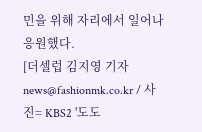민을 위해 자리에서 일어나 응원했다.
[더셀럽 김지영 기자 news@fashionmk.co.kr / 사진= KBS2 '도도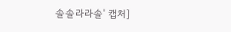솔솔라라솔' 캡처]